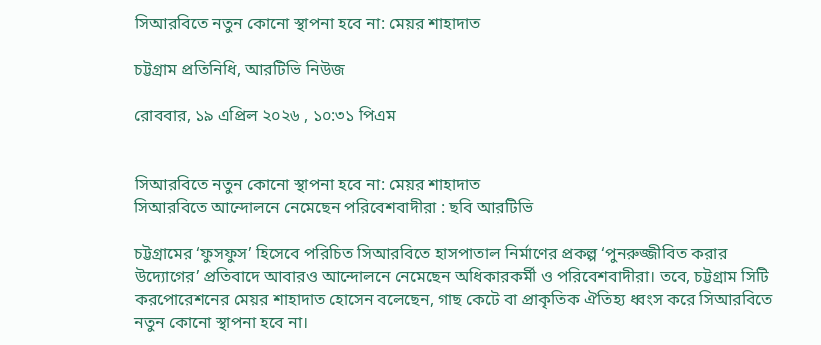সিআরবিতে নতুন কোনো স্থাপনা হবে না: মেয়র শাহাদাত

চট্টগ্রাম প্রতিনিধি, আরটিভি নিউজ

রোববার, ১৯ এপ্রিল ২০২৬ , ১০:৩১ পিএম


সিআরবিতে নতুন কোনো স্থাপনা হবে না: মেয়র শাহাদাত
সিআরবিতে আন্দোলনে নেমেছেন পরিবেশবাদীরা : ছবি আরটিভি

চট্টগ্রামের ‘ফুসফুস’ হিসেবে পরিচিত সিআরবিতে হাসপাতাল নির্মাণের প্রকল্প ‘পুনরুজ্জীবিত করার উদ্যোগের’ প্রতিবাদে আবারও আন্দোলনে নেমেছেন অধিকারকর্মী ও পরিবেশবাদীরা। তবে, চট্টগ্রাম সিটি করপোরেশনের মেয়র শাহাদাত হোসেন বলেছেন, গাছ কেটে বা প্রাকৃতিক ঐতিহ্য ধ্বংস করে সিআরবিতে নতুন কোনো স্থাপনা হবে না।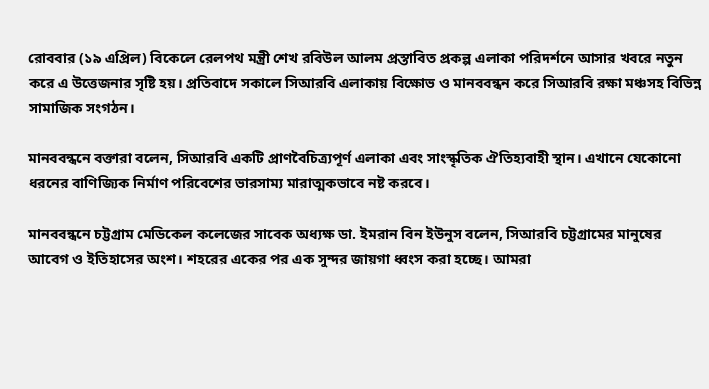রোববার (১৯ এপ্রিল) বিকেলে রেলপথ মন্ত্রী শেখ রবিউল আলম প্রস্তাবিত প্রকল্প এলাকা পরিদর্শনে আসার খবরে নতুন করে এ উত্তেজনার সৃষ্টি হয়। প্রতিবাদে সকালে সিআরবি এলাকায় বিক্ষোভ ও মানববন্ধন করে সিআরবি রক্ষা মঞ্চসহ বিভিন্ন সামাজিক সংগঠন।

মানববন্ধনে বক্তারা বলেন, সিআরবি একটি প্রাণবৈচিত্র্যপূর্ণ এলাকা এবং সাংস্কৃতিক ঐতিহ্যবাহী স্থান। এখানে যেকোনো ধরনের বাণিজ্যিক নির্মাণ পরিবেশের ভারসাম্য মারাত্মকভাবে নষ্ট করবে।

মানববন্ধনে চট্টগ্রাম মেডিকেল কলেজের সাবেক অধ্যক্ষ ডা. ইমরান বিন ইউনুস বলেন, সিআরবি চট্টগ্রামের মানুষের আবেগ ও ইতিহাসের অংশ। শহরের একের পর এক সুন্দর জায়গা ধ্বংস করা হচ্ছে। আমরা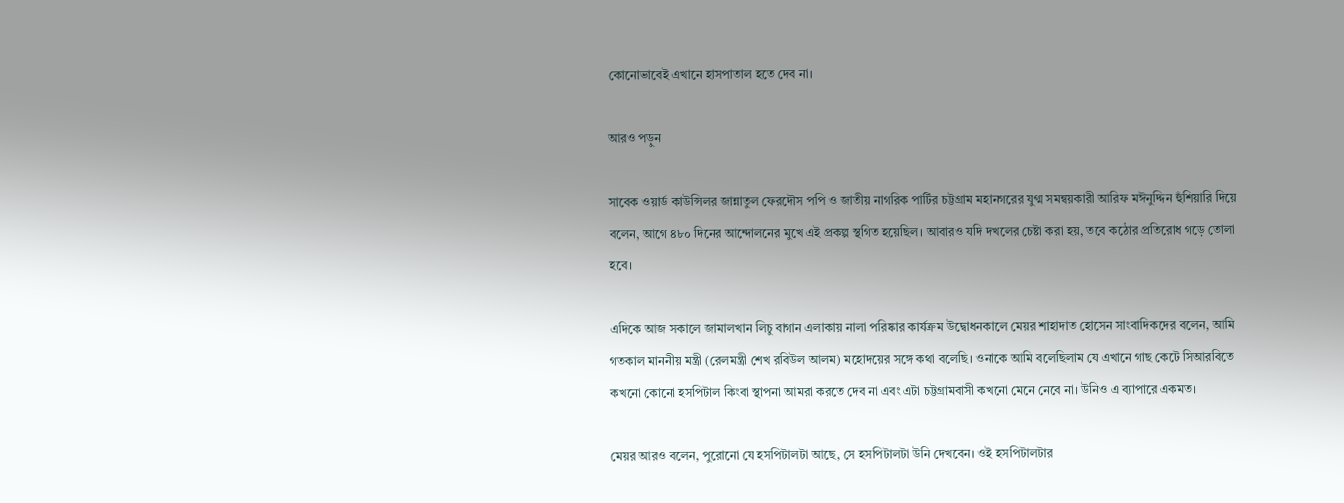কোনোভাবেই এখানে হাসপাতাল হতে দেব না।

আরও পড়ুন

সাবেক ওয়ার্ড কাউন্সিলর জান্নাতুল ফেরদৌস পপি ও জাতীয় নাগরিক পার্টির চট্টগ্রাম মহানগরের যুগ্ম সমন্বয়কারী আরিফ মঈনুদ্দিন হুঁশিয়ারি দিয়ে বলেন, আগে ৪৮০ দিনের আন্দোলনের মুখে এই প্রকল্প স্থগিত হয়েছিল। আবারও যদি দখলের চেষ্টা করা হয়, তবে কঠোর প্রতিরোধ গড়ে তোলা হবে।

এদিকে আজ সকালে জামালখান লিচু বাগান এলাকায় নালা পরিষ্কার কার্যক্রম উদ্বোধনকালে মেয়র শাহাদাত হোসেন সাংবাদিকদের বলেন, আমি গতকাল মাননীয় মন্ত্রী (রেলমন্ত্রী শেখ রবিউল আলম) মহোদয়ের সঙ্গে কথা বলেছি। ওনাকে আমি বলেছিলাম যে এখানে গাছ কেটে সিআরবিতে কখনো কোনো হসপিটাল কিংবা স্থাপনা আমরা করতে দেব না এবং এটা চট্টগ্রামবাসী কখনো মেনে নেবে না। উনিও এ ব্যাপারে একমত।

মেয়র আরও বলেন, পুরোনো যে হসপিটালটা আছে, সে হসপিটালটা উনি দেখবেন। ওই হসপিটালটার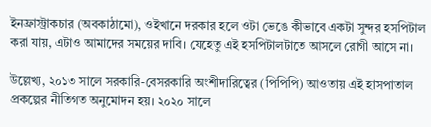ইনফ্রাস্ট্রাকচার (অবকাঠামো), ওইখানে দরকার হলে ওটা ভেঙে কীভাবে একটা সুন্দর হসপিটাল করা যায়, এটাও আমাদের সময়ের দাবি। যেহেতু এই হসপিটালটাতে আসলে রোগী আসে না।

উল্লেখ্য, ২০১৩ সালে সরকারি-বেসরকারি অংশীদারিত্বের (পিপিপি) আওতায় এই হাসপাতাল প্রকল্পের নীতিগত অনুমোদন হয়। ২০২০ সালে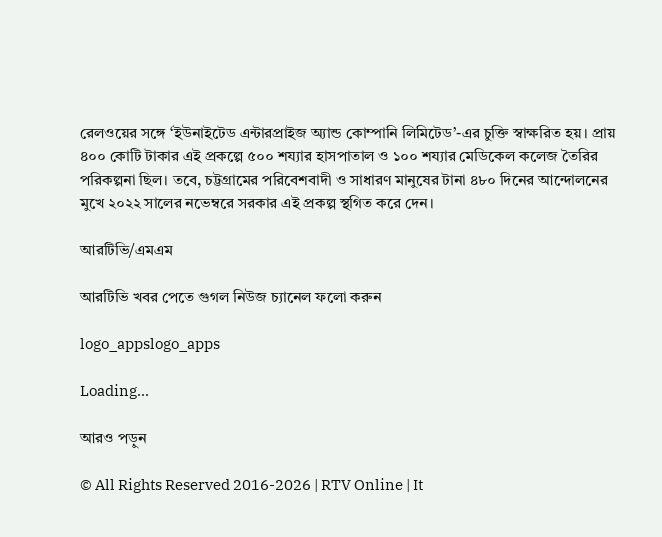রেলওয়ের সঙ্গে ‘ইউনাইটেড এন্টারপ্রাইজ অ্যান্ড কোম্পানি লিমিটেড’-এর চুক্তি স্বাক্ষরিত হয়। প্রায় ৪০০ কোটি টাকার এই প্রকল্পে ৫০০ শয্যার হাসপাতাল ও ১০০ শয্যার মেডিকেল কলেজ তৈরির পরিকল্পনা ছিল। তবে, চট্টগ্রামের পরিবেশবাদী ও সাধারণ মানুষের টানা ৪৮০ দিনের আন্দোলনের মুখে ২০২২ সালের নভেম্বরে সরকার এই প্রকল্প স্থগিত করে দেন।

আরটিভি/এমএম

আরটিভি খবর পেতে গুগল নিউজ চ্যানেল ফলো করুন

logo_appslogo_apps

Loading...

আরও পড়ুন

© All Rights Reserved 2016-2026 | RTV Online | It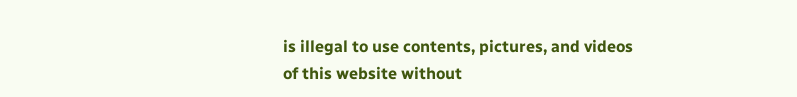is illegal to use contents, pictures, and videos of this website without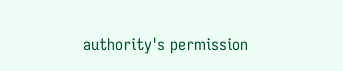authority's permission